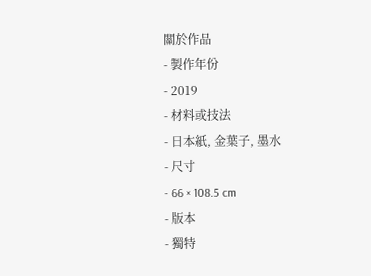關於作品
- 製作年份
- 2019
- 材料或技法
- 日本紙, 金葉子, 墨水
- 尺寸
- 66 × 108.5 cm
- 版本
- 獨特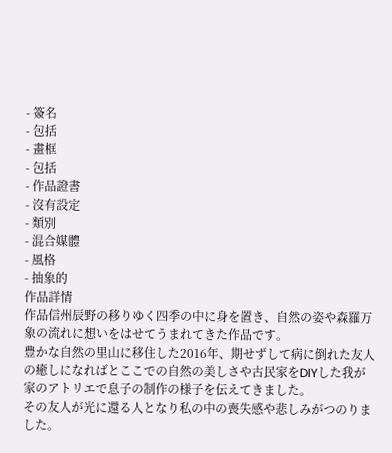- 簽名
- 包括
- 畫框
- 包括
- 作品證書
- 沒有設定
- 類別
- 混合媒體
- 風格
- 抽象的
作品詳情
作品信州辰野の移りゆく四季の中に身を置き、自然の姿や森羅万象の流れに想いをはせてうまれてきた作品です。
豊かな自然の里山に移住した2016年、期せずして病に倒れた友人の癒しになればとここでの自然の美しさや古民家をDIYした我が家のアトリエで息子の制作の様子を伝えてきました。
その友人が光に還る人となり私の中の喪失感や悲しみがつのりました。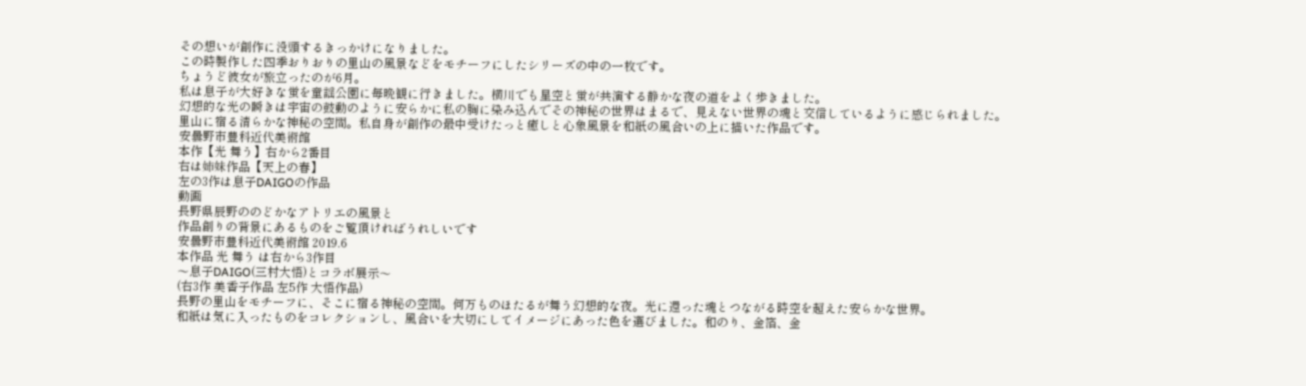その想いが創作に没頭するきっかけになりました。
この時製作した四季おりおりの里山の風景などをモチーフにしたシリーズの中の一枚です。
ちょうど彼女が旅立ったのが6月。
私は息子が大好きな蛍を童謡公園に毎晩観に行きました。横川でも星空と蛍が共演する静かな夜の道をよく歩きました。
幻想的な光の瞬きは宇宙の鼓動のように安らかに私の胸に染み込んでその神秘の世界はまるで、見えない世界の魂と交信しているように感じられました。
里山に宿る清らかな神秘の空間。私自身が創作の最中受けたっと癒しと心象風景を和紙の風合いの上に描いた作品です。
安曇野市豊科近代美術館
本作【光 舞う】右から2番目
右は姉妹作品【天上の春】
左の3作は息子DAIGOの作品
動画
長野県辰野ののどかなアトリエの風景と
作品創りの背景にあるものをご覧頂ければうれしいです
安曇野市豊科近代美術館 2019.6
本作品 光 舞う は右から3作目
〜息子DAIGO(三村大悟)とコラボ展示〜
(右3作 美香子作品 左5作 大悟作品)
長野の里山をモチーフに、そこに宿る神秘の空間。何万ものほたるが舞う幻想的な夜。光に還った魂とつながる時空を超えた安らかな世界。
和紙は気に入ったものをコレクションし、風合いを大切にしてイメージにあった色を選びました。和のり、金箔、金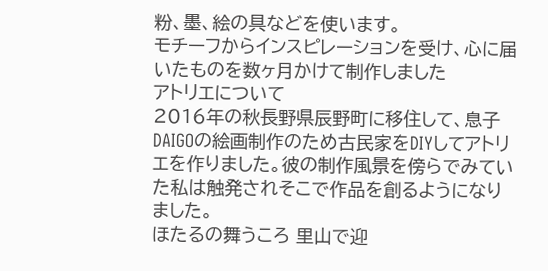粉、墨、絵の具などを使います。
モチーフからインスピレーションを受け、心に届いたものを数ヶ月かけて制作しました
アトリエについて
2016年の秋長野県辰野町に移住して、息子DAIGOの絵画制作のため古民家をDIYしてアトリエを作りました。彼の制作風景を傍らでみていた私は触発されそこで作品を創るようになりました。
ほたるの舞うころ 里山で迎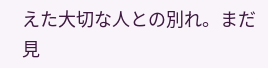えた大切な人との別れ。まだ見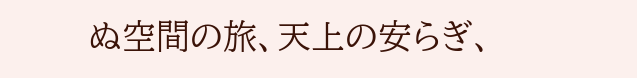ぬ空間の旅、天上の安らぎ、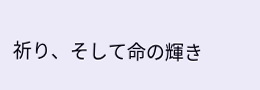祈り、そして命の輝き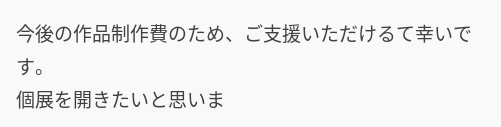今後の作品制作費のため、ご支援いただけるて幸いです。
個展を開きたいと思いま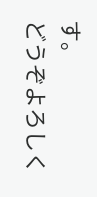す。
どうぞよろしく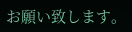お願い致します。